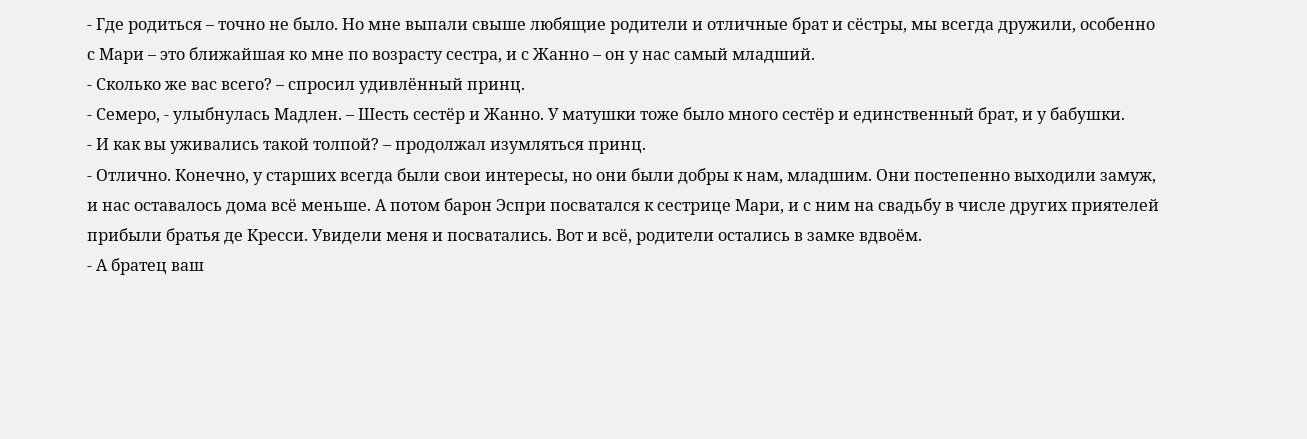- Где родиться – точно не было. Но мне выпали свыше любящие родители и отличные брат и сёстры, мы всегда дружили, особенно с Мари – это ближайшая ко мне по возрасту сестра, и с Жанно – он у нас самый младший.
- Сколько же вас всего? – спросил удивлённый принц.
- Семеро, - улыбнулась Мадлен. – Шесть сестёр и Жанно. У матушки тоже было много сестёр и единственный брат, и у бабушки.
- И как вы уживались такой толпой? – продолжал изумляться принц.
- Отлично. Конечно, у старших всегда были свои интересы, но они были добры к нам, младшим. Они постепенно выходили замуж, и нас оставалось дома всё меньше. А потом барон Эспри посватался к сестрице Мари, и с ним на свадьбу в числе других приятелей прибыли братья де Кресси. Увидели меня и посватались. Вот и всё, родители остались в замке вдвоём.
- А братец ваш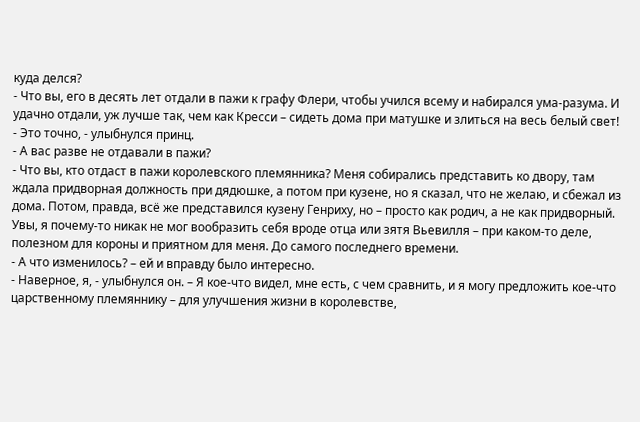куда делся?
- Что вы, его в десять лет отдали в пажи к графу Флери, чтобы учился всему и набирался ума-разума. И удачно отдали, уж лучше так, чем как Кресси – сидеть дома при матушке и злиться на весь белый свет!
- Это точно, - улыбнулся принц.
- А вас разве не отдавали в пажи?
- Что вы, кто отдаст в пажи королевского племянника? Меня собирались представить ко двору, там ждала придворная должность при дядюшке, а потом при кузене, но я сказал, что не желаю, и сбежал из дома. Потом, правда, всё же представился кузену Генриху, но – просто как родич, а не как придворный. Увы, я почему-то никак не мог вообразить себя вроде отца или зятя Вьевилля – при каком-то деле, полезном для короны и приятном для меня. До самого последнего времени.
- А что изменилось? – ей и вправду было интересно.
- Наверное, я, - улыбнулся он. – Я кое-что видел, мне есть, с чем сравнить, и я могу предложить кое-что царственному племяннику – для улучшения жизни в королевстве,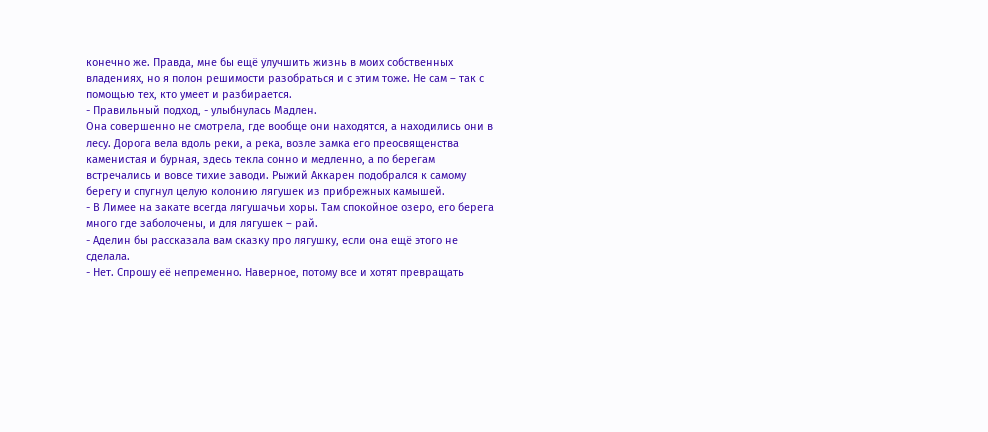конечно же. Правда, мне бы ещё улучшить жизнь в моих собственных владениях, но я полон решимости разобраться и с этим тоже. Не сам – так с помощью тех, кто умеет и разбирается.
- Правильный подход, - улыбнулась Мадлен.
Она совершенно не смотрела, где вообще они находятся, а находились они в лесу. Дорога вела вдоль реки, а река, возле замка его преосвященства каменистая и бурная, здесь текла сонно и медленно, а по берегам встречались и вовсе тихие заводи. Рыжий Аккарен подобрался к самому берегу и спугнул целую колонию лягушек из прибрежных камышей.
- В Лимее на закате всегда лягушачьи хоры. Там спокойное озеро, его берега много где заболочены, и для лягушек – рай.
- Аделин бы рассказала вам сказку про лягушку, если она ещё этого не сделала.
- Нет. Спрошу её непременно. Наверное, потому все и хотят превращать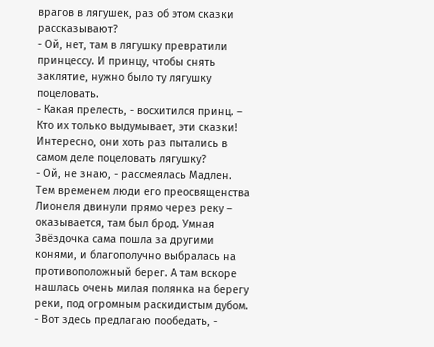врагов в лягушек, раз об этом сказки рассказывают?
- Ой, нет, там в лягушку превратили принцессу. И принцу, чтобы снять заклятие, нужно было ту лягушку поцеловать.
- Какая прелесть, - восхитился принц. – Кто их только выдумывает, эти сказки! Интересно, они хоть раз пытались в самом деле поцеловать лягушку?
- Ой, не знаю, - рассмеялась Мадлен.
Тем временем люди его преосвященства Лионеля двинули прямо через реку – оказывается, там был брод. Умная Звёздочка сама пошла за другими конями, и благополучно выбралась на противоположный берег. А там вскоре нашлась очень милая полянка на берегу реки, под огромным раскидистым дубом.
- Вот здесь предлагаю пообедать, -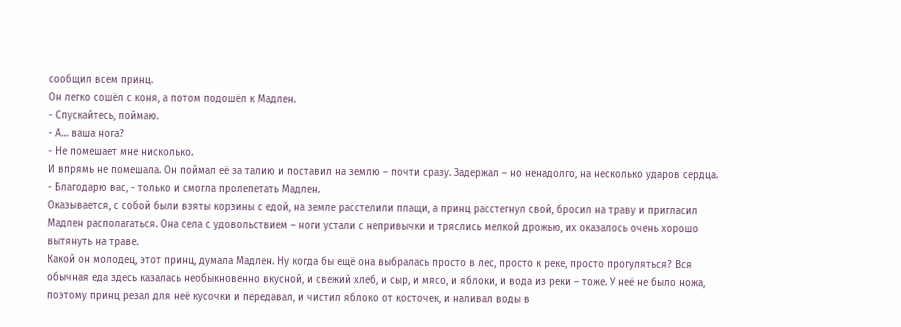сообщил всем принц.
Он легко сошёл с коня, а потом подошёл к Мадлен.
- Спускайтесь, поймаю.
- А… ваша нога?
- Не помешает мне нисколько.
И впрямь не помешала. Он поймал её за талию и поставил на землю – почти сразу. Задержал – но ненадолго, на несколько ударов сердца.
- Благодарю вас, - только и смогла пролепетать Мадлен.
Оказывается, с собой были взяты корзины с едой, на земле расстелили плащи, а принц расстегнул свой, бросил на траву и пригласил Мадлен располагаться. Она села с удовольствием – ноги устали с непривычки и тряслись мелкой дрожью, их оказалось очень хорошо вытянуть на траве.
Какой он молодец, этот принц, думала Мадлен. Ну когда бы ещё она выбралась просто в лес, просто к реке, просто прогуляться? Вся обычная еда здесь казалась необыкновенно вкусной, и свежий хлеб, и сыр, и мясо, и яблоки, и вода из реки – тоже. У неё не было ножа, поэтому принц резал для неё кусочки и передавал, и чистил яблоко от косточек, и наливал воды в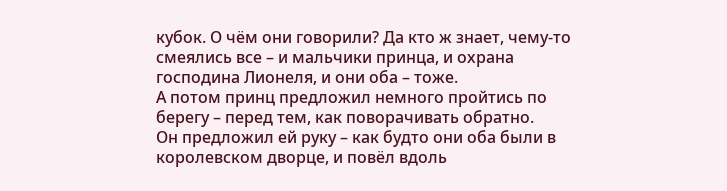кубок. О чём они говорили? Да кто ж знает, чему-то смеялись все – и мальчики принца, и охрана господина Лионеля, и они оба – тоже.
А потом принц предложил немного пройтись по берегу – перед тем, как поворачивать обратно.
Он предложил ей руку – как будто они оба были в королевском дворце, и повёл вдоль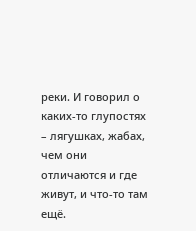реки. И говорил о каких-то глупостях – лягушках, жабах, чем они отличаются и где живут, и что-то там ещё.